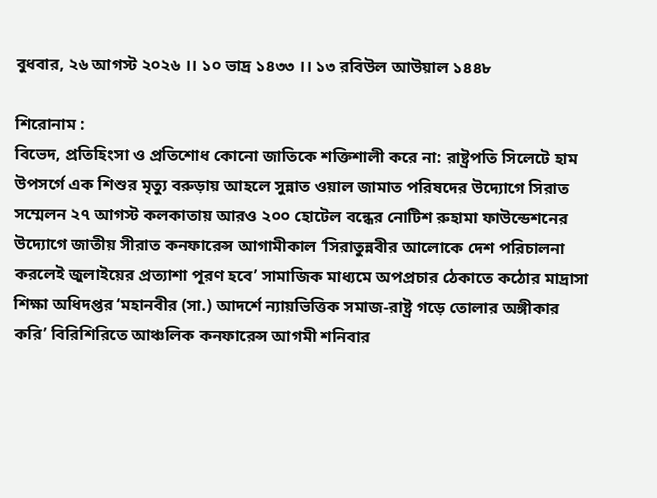বুধবার, ২৬ আগস্ট ২০২৬ ।। ১০ ভাদ্র ১৪৩৩ ।। ১৩ রবিউল আউয়াল ১৪৪৮

শিরোনাম :
বিভেদ, প্রতিহিংসা ও প্রতিশোধ কোনো জাতিকে শক্তিশালী করে না: রাষ্ট্রপতি সিলেটে হাম উপসর্গে এক শিশুর মৃত্যু বরুড়ায় আহলে সুন্নাত ওয়াল জামাত পরিষদের উদ্যোগে সিরাত সম্মেলন ২৭ আগস্ট কলকাতায় আরও ২০০ হোটেল বন্ধের নোটিশ রুহামা ফাউন্ডেশনের উদ্যোগে জাতীয় সীরাত কনফারেন্স আগামীকাল ‘সিরাতুন্নবীর আলোকে দেশ পরিচালনা করলেই জুলাইয়ের প্রত্যাশা পূরণ হবে’ সামাজিক মাধ্যমে অপপ্রচার ঠেকাতে কঠোর মাদ্রাসা শিক্ষা অধিদপ্তর ‘মহানবীর (সা.) আদর্শে ন্যায়ভিত্তিক সমাজ-রাষ্ট্র গড়ে তোলার অঙ্গীকার করি’ বিরিশিরিতে আঞ্চলিক কনফারেন্স আগমী শনিবার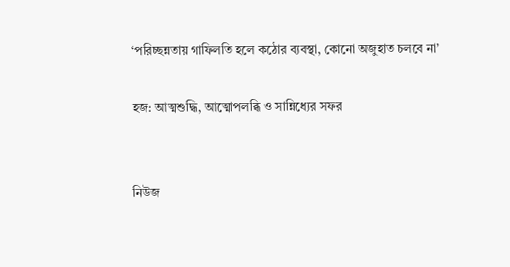‘পরিচ্ছন্নতায় গাফিলতি হলে কঠোর ব্যবস্থা, কোনো অজুহাত চলবে না’

হজ: আত্মশুদ্ধি, আত্মোপলব্ধি ও সান্নিধ্যের সফর


নিউজ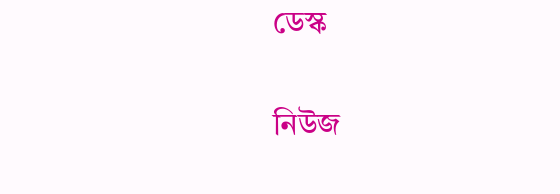ডেস্ক

নিউজ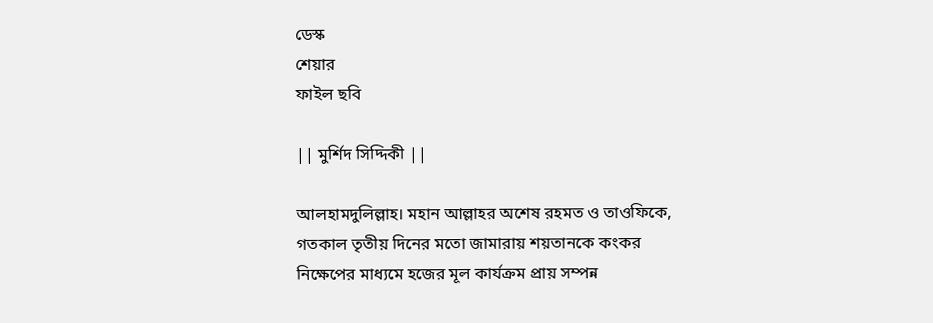ডেস্ক
শেয়ার
ফাইল ছবি

|| মুর্শিদ সিদ্দিকী ||

আলহামদুলিল্লাহ। মহান আল্লাহর অশেষ রহমত ও তাওফিকে, গতকাল তৃতীয় দিনের মতো জামারায় শয়তানকে কংকর নিক্ষেপের মাধ্যমে হজের মূল কার্যক্রম প্রায় সম্পন্ন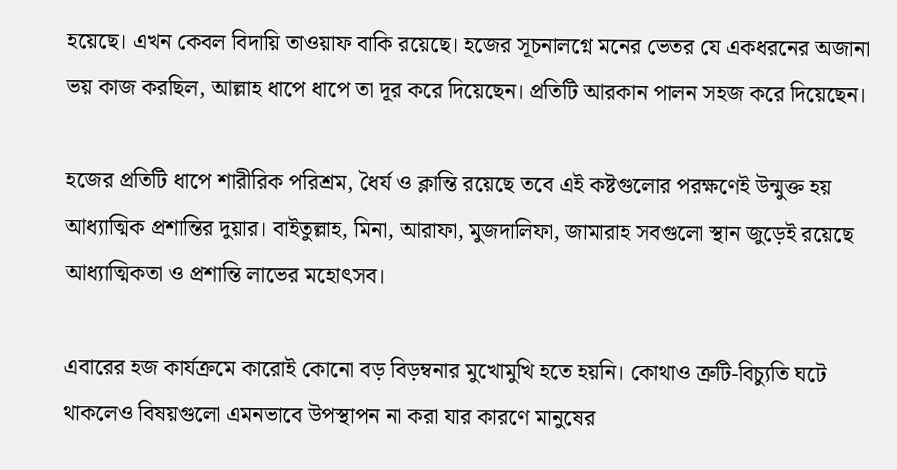হয়েছে। এখন কেবল বিদায়ি তাওয়াফ বাকি রয়েছে। হজের সূচনালগ্নে মনের ভেতর যে একধরনের অজানা ভয় কাজ করছিল, আল্লাহ ধাপে ধাপে তা দূর করে দিয়েছেন। প্রতিটি আরকান পালন সহজ করে দিয়েছেন।

হজের প্রতিটি ধাপে শারীরিক পরিশ্রম, ধৈর্য ও ক্লান্তি রয়েছে তবে এই কষ্টগুলোর পরক্ষণেই উন্মুক্ত হয় আধ্যাত্মিক প্রশান্তির দুয়ার। বাইতুল্লাহ, মিনা, আরাফা, মুজদালিফা, জামারাহ সবগুলো স্থান জুড়েই রয়েছে আধ্যাত্মিকতা ও প্রশান্তি লাভের মহোৎসব।

এবারের হজ কার্যক্রমে কারোই কোনো বড় বিড়ম্বনার মুখোমুখি হতে হয়নি। কোথাও ত্রুটি-বিচ্যুতি ঘটে থাকলেও বিষয়গুলো এমনভাবে উপস্থাপন না করা যার কারণে মানুষের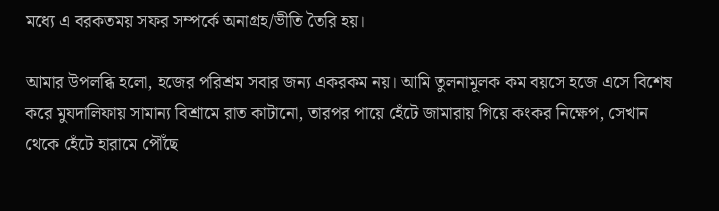মধ্যে এ বরকতময় সফর সম্পর্কে অনাগ্রহ/ভীতি তৈরি হয়।

আমার উপলব্ধি হলো, হজের পরিশ্রম সবার জন্য একরকম নয়। আমি তুলনামূলক কম বয়সে হজে এসে বিশেষ করে মুযদালিফায় সামান্য বিশ্রামে রাত কাটানো, তারপর পায়ে হেঁটে জামারায় গিয়ে কংকর নিক্ষেপ, সেখান থেকে হেঁটে হারামে পৌঁছে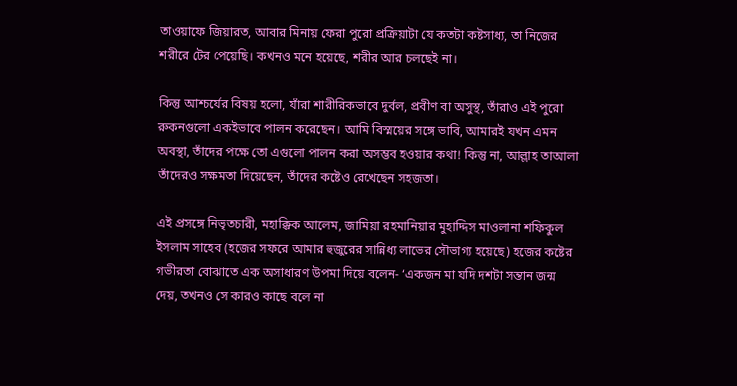তাওয়াফে জিয়ারত, আবার মিনায় ফেরা‌ পুরো প্রক্রিয়াটা যে কতটা কষ্টসাধ্য, তা নিজের শরীরে টের পেয়েছি। কখনও মনে হয়েছে, শরীর আর চলছেই না।

কিন্তু আশ্চর্যের বিষয় হলো, যাঁরা শারীরিকভাবে দুর্বল, প্রবীণ বা অসুস্থ, তাঁরাও এই পুরো রুকনগুলো একইভাবে পালন করেছেন। আমি বিস্ময়ের সঙ্গে ভাবি, আমারই যখন এমন অবস্থা, তাঁদের পক্ষে তো এগুলো পালন করা অসম্ভব হওয়ার কথা! কিন্তু না, আল্লাহ তাআলা তাঁদেরও সক্ষমতা দিয়েছেন, তাঁদের কষ্টেও রেখেছেন সহজতা।

এই প্রসঙ্গে নিভৃতচারী, মহাক্কিক আলেম, জামিয়া রহমানিয়ার মুহাদ্দিস মাওলানা শফিকুল ইসলাম সাহেব (হজের সফরে আমার হুজুরের সান্নিধ্য লাভের সৌভাগ্য হয়েছে) হজের কষ্টের গভীরতা বোঝাতে এক অসাধারণ উপমা দিয়ে বলেন- ‘একজন মা যদি দশটা সন্তান জন্ম দেয়, তখনও সে কারও কাছে বলে না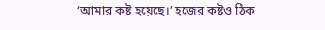‘আমার কষ্ট হয়েছে।’ হজের কষ্টও ঠিক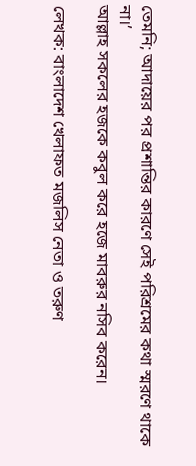তেমনি; আদায়ের পর প্রশান্তির কারণে সেই পরিশ্রমের কথা স্মরণে থাকে না।’
আল্লাহ সকলের হজকে কবুল করে হজে মাবরুর নসিব করেন।

লেখক: বাংলাদেশ খেলাফত মজলিস নেতা ও তরুণ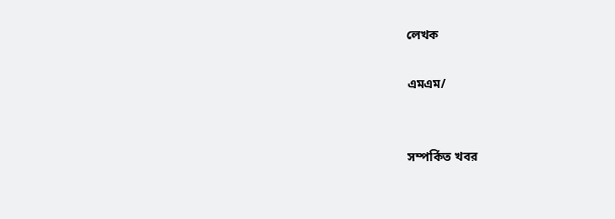লেখক

এমএম/


সম্পর্কিত খবর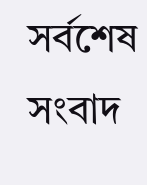সর্বশেষ সংবাদ